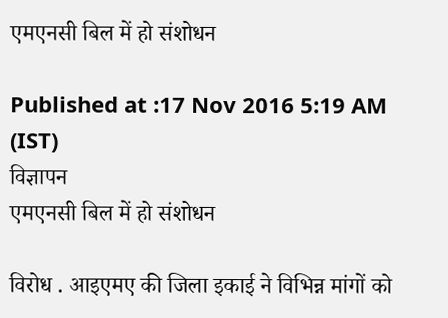एमएनसी बिल में हो संशोधन

Published at :17 Nov 2016 5:19 AM (IST)
विज्ञापन
एमएनसी बिल में हो संशोधन

विरोध . आइएमए की जिला इकाई ने विभिन्न मांगों को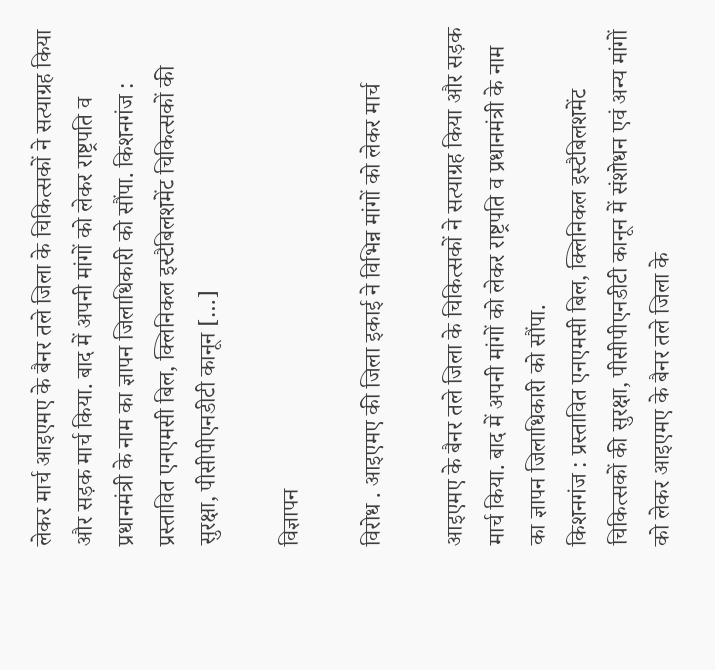लेकर मार्च आइएमए के बैनर तले जिला के चिकित्सकों ने सत्याग्रह किया और सड़क मार्च किया. बाद में अपनी मांगों को लेकर राष्ट्रपति व प्रधानमंत्री के नाम का ज्ञापन जिलाधिकारी को सौंपा. किशनगंज : प्रस्तावित एनएमसी बिल, क्लिनिकल इस्टैबिलशमेंट चिकित्सकों की सुरक्षा, पीसीपीएनडीटी कानून […]

विज्ञापन

विरोध . आइएमए की जिला इकाई ने विभिन्न मांगों को लेकर मार्च

आइएमए के बैनर तले जिला के चिकित्सकों ने सत्याग्रह किया और सड़क मार्च किया. बाद में अपनी मांगों को लेकर राष्ट्रपति व प्रधानमंत्री के नाम का ज्ञापन जिलाधिकारी को सौंपा.
किशनगंज : प्रस्तावित एनएमसी बिल, क्लिनिकल इस्टैबिलशमेंट चिकित्सकों की सुरक्षा, पीसीपीएनडीटी कानून में संशोधन एवं अन्य मांगों को लेकर आइएमए के बैनर तले जिला के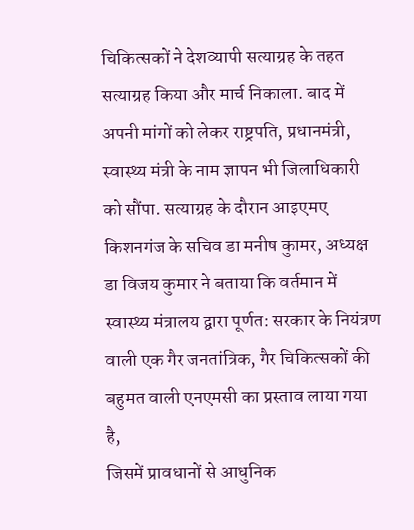चिकित्सकों ने देशव्यापी सत्याग्रह के तहत सत्याग्रह किया और मार्च निकाला. बाद में अपनी मांगों को लेकर राष्ट्रपति, प्रधानमंत्री, स्वास्थ्य मंत्री के नाम ज्ञापन भी जिलाधिकारी को सौंपा. सत्याग्रह के दौरान आइएमए किशनगंज के सचिव डा मनीष कुामर, अध्यक्ष डा विजय कुमार ने बताया कि वर्तमान में स्वास्थ्य मंत्रालय द्वारा पूर्णत: सरकार के नियंत्रण वाली एक गैर जनतांत्रिक, गैर चिकित्सकों की बहुमत वाली एनएमसी का प्रस्ताव लाया गया है,
जिसमें प्रावधानों से आधुनिक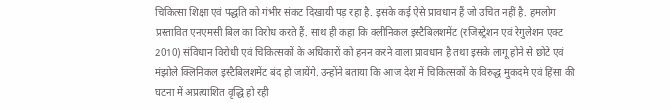चिकित्सा शिक्षा एवं पद्धति को गंभीर संकट दिखायी पड़ रहा है. इसके कई ऐसे प्रावधान हैं जो उचित नहीं है. हमलोग प्रस्तावित एनएमसी बिल का विरोध करते हैं. साथ ही कहा कि क्लीनिकल इस्टैबिलशमेंट (रजिस्ट्रेशन एवं रेगुलेशन एक्ट 2010) संविधान विरोधी एवं चिकित्सकों के अधिकारों को हनन करने वाला प्रावधान है तथा इसके लागू होने से छोटे एवं मंझोले क्लिनिकल इस्टैबिलशमेंट बंद हो जायेंगे. उन्होंने बताया कि आज देश में चिकित्सकों के विरुद्ध मुकदमे एवं हिंसा की घटना में अप्रत्याशित वृद्धि हो रही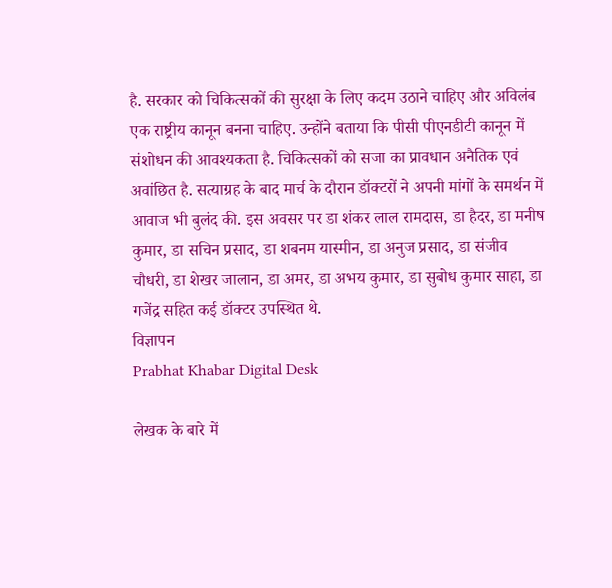है. सरकार को चिकित्सकों की सुरक्षा के लिए कदम उठाने चाहिए और अविलंब एक राष्ट्रीय कानून बनना चाहिए. उन्होंने बताया कि पीसी पीएनडीटी कानून में संशोधन की आवश्यकता है. चिकित्सकों को सजा का प्रावधान अनैतिक एवं अवांछित है. सत्याग्रह के बाद मार्च के दौरान डॉक्टरों ने अपनी मांगों के समर्थन में आवाज भी बुलंद की. इस अवसर पर डा शंकर लाल रामदास, डा हैदर, डा मनीष कुमार, डा सचिन प्रसाद, डा शबनम यास्मीन, डा अनुज प्रसाद, डा संजीव चौधरी, डा शेखर जालान, डा अमर, डा अभय कुमार, डा सुबोध कुमार साहा, डा गजेंद्र सहित कई डॉक्टर उपस्थित थे.
विज्ञापन
Prabhat Khabar Digital Desk

लेखक के बारे में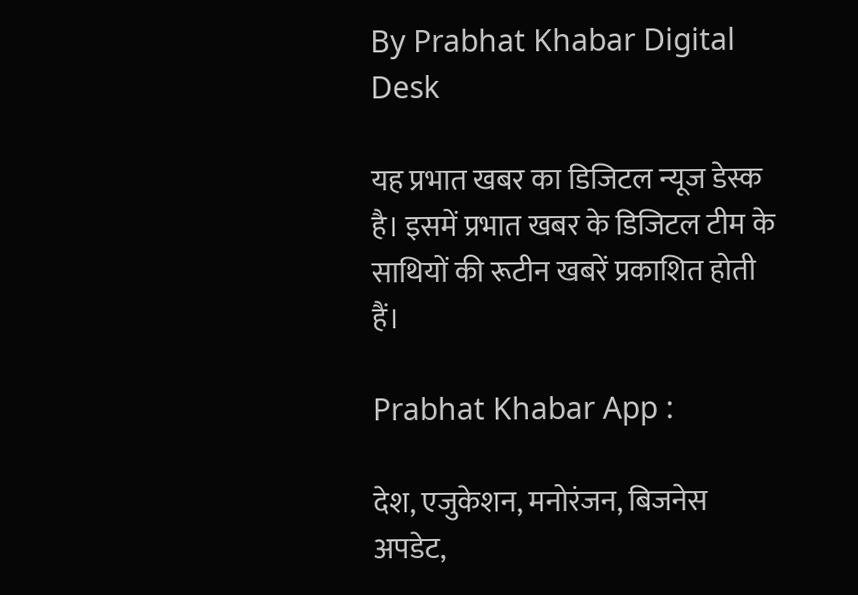By Prabhat Khabar Digital Desk

यह प्रभात खबर का डिजिटल न्यूज डेस्क है। इसमें प्रभात खबर के डिजिटल टीम के साथियों की रूटीन खबरें प्रकाशित होती हैं।

Prabhat Khabar App :

देश, एजुकेशन, मनोरंजन, बिजनेस अपडेट,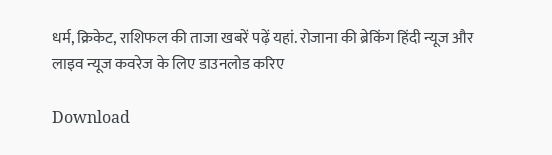धर्म, क्रिकेट, राशिफल की ताजा खबरें पढ़ें यहां. रोजाना की ब्रेकिंग हिंदी न्यूज और लाइव न्यूज कवरेज के लिए डाउनलोड करिए

Download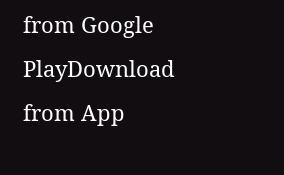from Google PlayDownload from App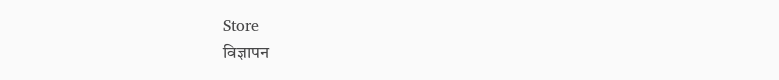Store
विज्ञापन